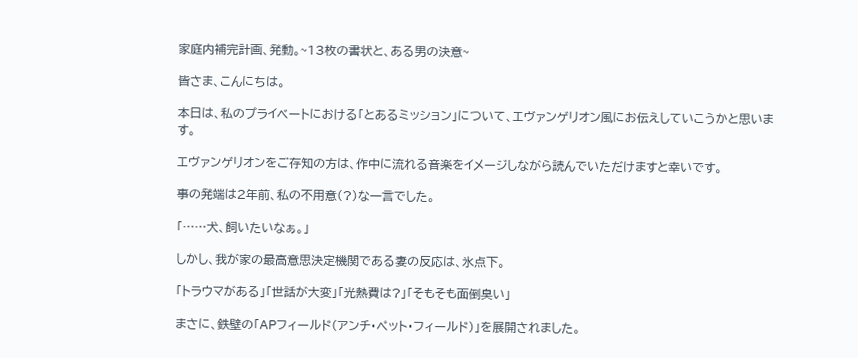家庭内補完計画、発動。~13枚の書状と、ある男の決意~

皆さま、こんにちは。

本日は、私のプライベートにおける「とあるミッション」について、エヴァンゲリオン風にお伝えしていこうかと思います。

エヴァンゲリオンをご存知の方は、作中に流れる音楽をイメージしながら読んでいただけますと幸いです。

事の発端は2年前、私の不用意(?)な一言でした。

「……犬、飼いたいなぁ。」

しかし、我が家の最高意思決定機関である妻の反応は、氷点下。

「トラウマがある」「世話が大変」「光熱費は?」「そもそも面倒臭い」

まさに、鉄壁の「APフィールド(アンチ・ペット・フィールド)」を展開されました。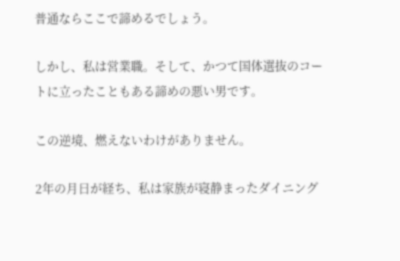普通ならここで諦めるでしょう。

しかし、私は営業職。そして、かつて国体選抜のコートに立ったこともある諦めの悪い男です。

この逆境、燃えないわけがありません。

2年の月日が経ち、私は家族が寝静まったダイニング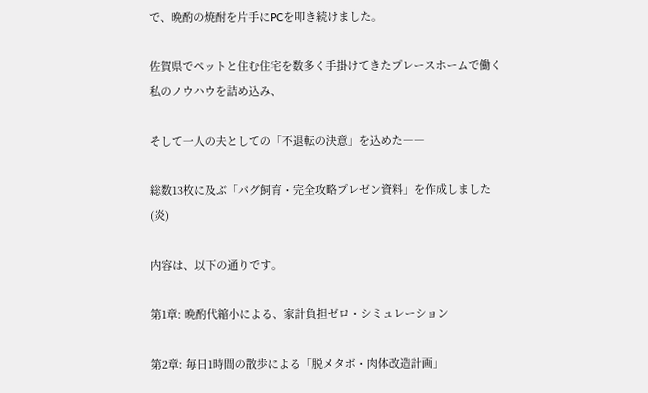で、晩酌の焼酎を片手にPCを叩き続けました。

佐賀県でペットと住む住宅を数多く手掛けてきたプレースホームで働く私のノウハウを詰め込み、

そして一人の夫としての「不退転の決意」を込めた――

総数13枚に及ぶ「パグ飼育・完全攻略プレゼン資料」を作成しました(炎)

内容は、以下の通りです。

第1章: 晩酌代縮小による、家計負担ゼロ・シミュレーション

第2章: 毎日1時間の散歩による「脱メタボ・肉体改造計画」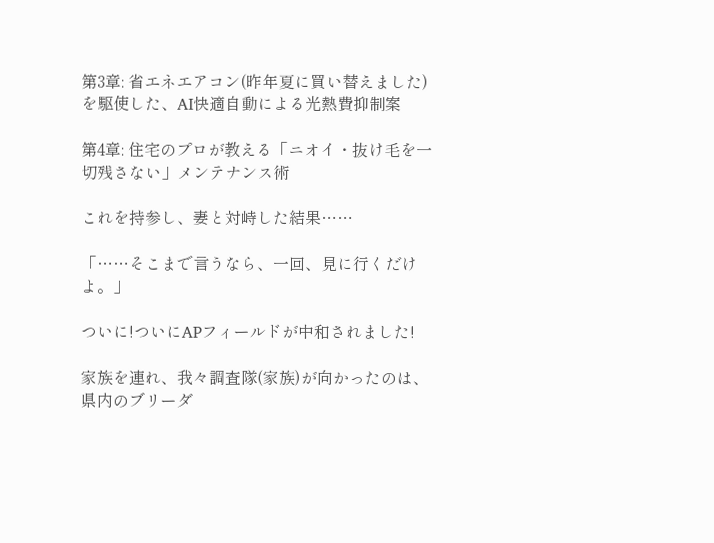第3章: 省エネエアコン(昨年夏に買い替えました)を駆使した、AI快適自動による光熱費抑制案

第4章: 住宅のプロが教える「ニオイ・抜け毛を一切残さない」メンテナンス術

これを持参し、妻と対峙した結果……

「……そこまで言うなら、一回、見に行くだけよ。」

ついに!ついにAPフィールドが中和されました!

家族を連れ、我々調査隊(家族)が向かったのは、県内のブリーダ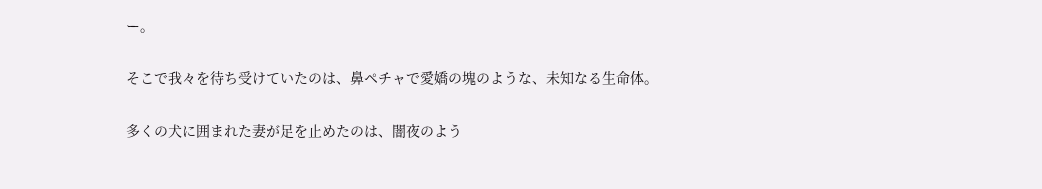ー。

そこで我々を待ち受けていたのは、鼻ペチャで愛嬌の塊のような、未知なる生命体。

多くの犬に囲まれた妻が足を止めたのは、闇夜のよう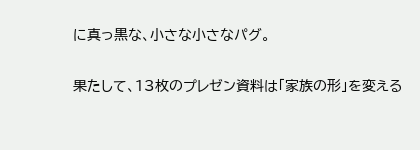に真っ黒な、小さな小さなパグ。

果たして、13枚のプレゼン資料は「家族の形」を変える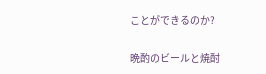ことができるのか?

晩酌のビールと焼酎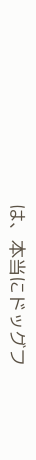は、本当にドッグフ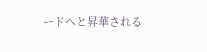ードへと昇華される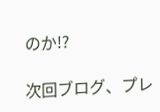のか!?

次回ブログ、プレ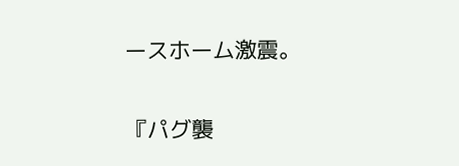ースホーム激震。

『パグ襲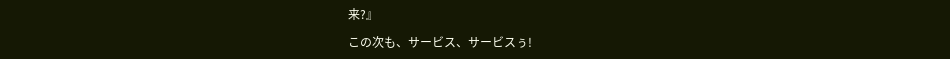来?』

この次も、サービス、サービスぅ!